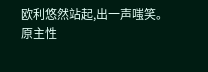欧利悠然站起,出一声嗤笑。
原主性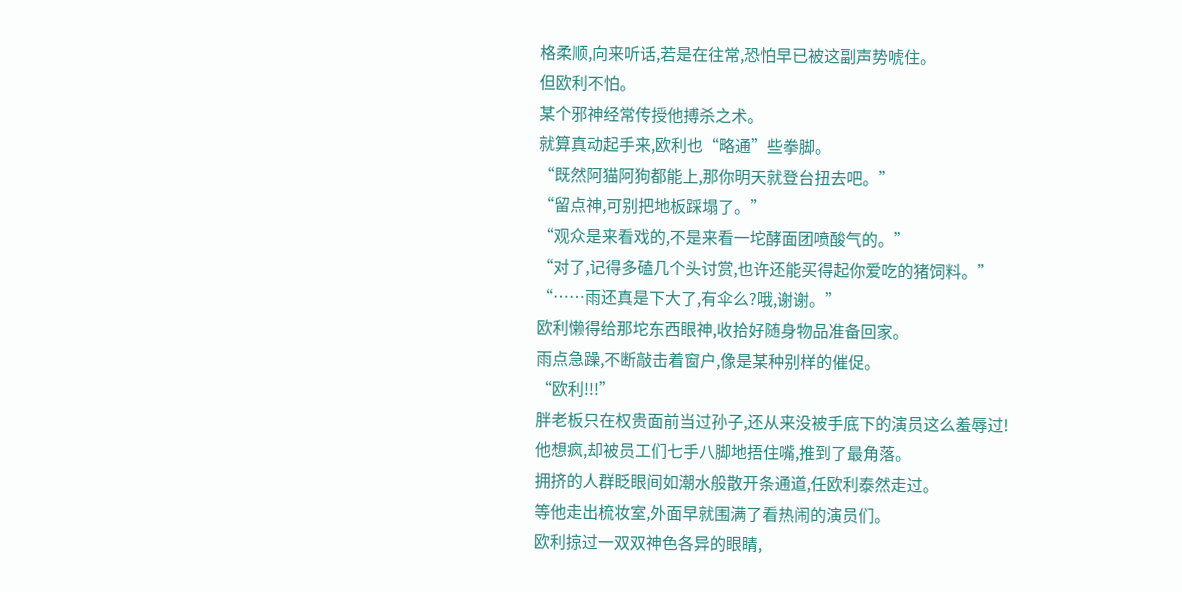格柔顺,向来听话,若是在往常,恐怕早已被这副声势唬住。
但欧利不怕。
某个邪神经常传授他搏杀之术。
就算真动起手来,欧利也“略通”些拳脚。
“既然阿猫阿狗都能上,那你明天就登台扭去吧。”
“留点神,可别把地板踩塌了。”
“观众是来看戏的,不是来看一坨酵面团喷酸气的。”
“对了,记得多磕几个头讨赏,也许还能买得起你爱吃的猪饲料。”
“……雨还真是下大了,有伞么?哦,谢谢。”
欧利懒得给那坨东西眼神,收拾好随身物品准备回家。
雨点急躁,不断敲击着窗户,像是某种别样的催促。
“欧利!!!”
胖老板只在权贵面前当过孙子,还从来没被手底下的演员这么羞辱过!
他想疯,却被员工们七手八脚地捂住嘴,推到了最角落。
拥挤的人群眨眼间如潮水般散开条通道,任欧利泰然走过。
等他走出梳妆室,外面早就围满了看热闹的演员们。
欧利掠过一双双神色各异的眼睛,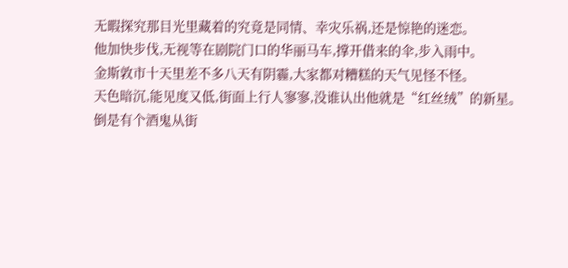无暇探究那目光里藏着的究竟是同情、幸灾乐祸,还是惊艳的迷恋。
他加快步伐,无视等在剧院门口的华丽马车,撑开借来的伞,步入雨中。
金斯敦市十天里差不多八天有阴霾,大家都对糟糕的天气见怪不怪。
天色暗沉,能见度又低,街面上行人寥寥,没谁认出他就是“红丝绒”的新星。
倒是有个酒鬼从街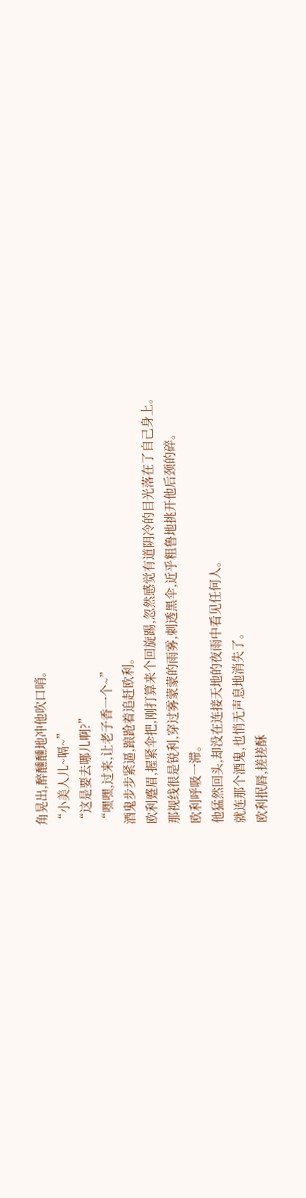角晃出,醉醺醺地冲他吹口哨。
“小美人儿~嗝~”
“这是要去哪儿啊?”
“嘿嘿,过来,让老子香一个~”
酒鬼步步紧逼,踉跄着追赶欧利。
欧利蹙眉,握紧伞把,刚打算来个回旋踢,忽然感觉有道阴冷的目光落在了自己身上。
那视线很是锐利,穿过雾蒙蒙的雨雾,刺透黑伞,近乎粗鲁地挑开他后颈的碎。
欧利呼吸一滞。
他猛然回头,却没在连接天地的夜雨中看见任何人。
就连那个酒鬼,也悄无声息地消失了。
欧利抿唇,搓搓酥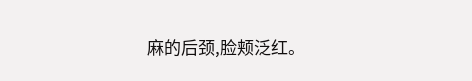麻的后颈,脸颊泛红。